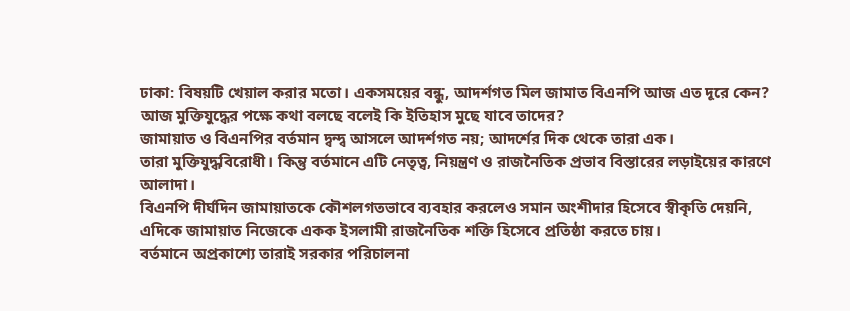ঢাকা: বিষয়টি খেয়াল করার মতো। একসময়ের বন্ধু, আদর্শগত মিল জামাত বিএনপি আজ এত দূরে কেন?
আজ মুক্তিযুদ্ধের পক্ষে কথা বলছে বলেই কি ইতিহাস মুছে যাবে তাদের?
জামায়াত ও বিএনপির বর্তমান দ্বন্দ্ব আসলে আদর্শগত নয়; আদর্শের দিক থেকে তারা এক।
তারা মুক্তিযুদ্ধবিরোধী। কিন্তু বর্তমানে এটি নেতৃত্ব, নিয়ন্ত্রণ ও রাজনৈতিক প্রভাব বিস্তারের লড়াইয়ের কারণে আলাদা।
বিএনপি দীর্ঘদিন জামায়াতকে কৌশলগতভাবে ব্যবহার করলেও সমান অংশীদার হিসেবে স্বীকৃতি দেয়নি, এদিকে জামায়াত নিজেকে একক ইসলামী রাজনৈতিক শক্তি হিসেবে প্রতিষ্ঠা করতে চায়।
বর্তমানে অপ্রকাশ্যে তারাই সরকার পরিচালনা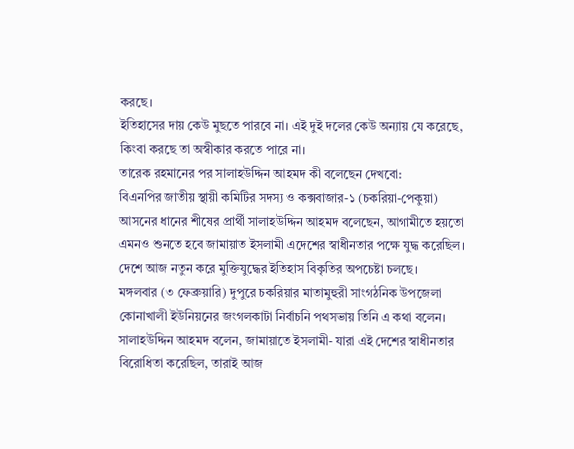করছে।
ইতিহাসের দায় কেউ মুছতে পারবে না। এই দুই দলের কেউ অন্যায় যে করেছে, কিংবা করছে তা অস্বীকার করতে পারে না।
তারেক রহমানের পর সালাহউদ্দিন আহমদ কী বলেছেন দেখবো:
বিএনপির জাতীয় স্থায়ী কমিটির সদস্য ও কক্সবাজার-১ (চকরিয়া-পেকুয়া) আসনের ধানের শীষের প্রার্থী সালাহউদ্দিন আহমদ বলেছেন, আগামীতে হয়তো এমনও শুনতে হবে জামায়াত ইসলামী এদেশের স্বাধীনতার পক্ষে যুদ্ধ করেছিল। দেশে আজ নতুন করে মুক্তিযুদ্ধের ইতিহাস বিকৃতির অপচেষ্টা চলছে।
মঙ্গলবার (৩ ফেব্রুয়ারি) দুপুরে চকরিয়ার মাতামুহুরী সাংগঠনিক উপজেলা কোনাখালী ইউনিয়নের জংগলকাটা নির্বাচনি পথসভায় তিনি এ কথা বলেন।
সালাহউদ্দিন আহমদ বলেন, জামায়াতে ইসলামী- যারা এই দেশের স্বাধীনতার বিরোধিতা করেছিল, তারাই আজ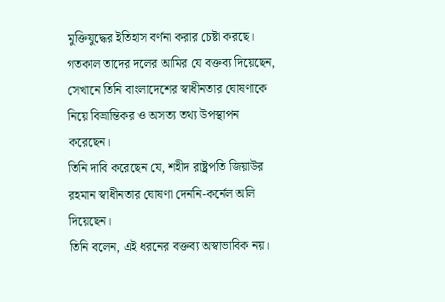মুক্তিযুদ্ধের ইতিহাস বর্ণনা করার চেষ্টা করছে।
গতকাল তাদের দলের আমির যে বক্তব্য দিয়েছেন, সেখানে তিনি বাংলাদেশের স্বাধীনতার ঘোষণাকে নিয়ে বিভ্রান্তিকর ও অসত্য তথ্য উপস্থাপন করেছেন।
তিনি দাবি করেছেন যে, শহীদ রাষ্ট্রপতি জিয়াউর রহমান স্বাধীনতার ঘোষণা দেননি-কর্নেল অলি দিয়েছেন।
তিনি বলেন, এই ধরনের বক্তব্য অস্বাভাবিক নয়।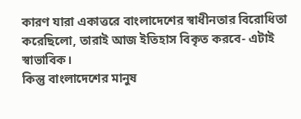কারণ যারা একাত্তরে বাংলাদেশের স্বাধীনতার বিরোধিতা করেছিলো, তারাই আজ ইতিহাস বিকৃত করবে- এটাই স্বাভাবিক।
কিন্তু বাংলাদেশের মানুষ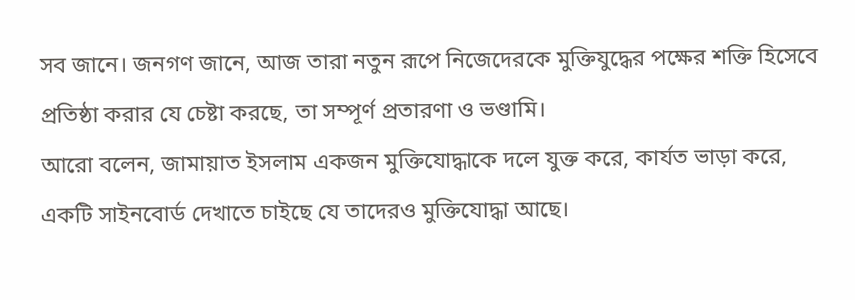সব জানে। জনগণ জানে, আজ তারা নতুন রূপে নিজেদেরকে মুক্তিযুদ্ধের পক্ষের শক্তি হিসেবে প্রতিষ্ঠা করার যে চেষ্টা করছে, তা সম্পূর্ণ প্রতারণা ও ভণ্ডামি।
আরো বলেন, জামায়াত ইসলাম একজন মুক্তিযোদ্ধাকে দলে যুক্ত করে, কার্যত ভাড়া করে, একটি সাইনবোর্ড দেখাতে চাইছে যে তাদেরও মুক্তিযোদ্ধা আছে।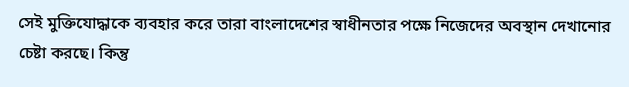সেই মুক্তিযোদ্ধাকে ব্যবহার করে তারা বাংলাদেশের স্বাধীনতার পক্ষে নিজেদের অবস্থান দেখানোর চেষ্টা করছে। কিন্তু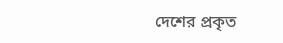দেশের প্রকৃত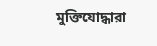মুক্তিযোদ্ধারা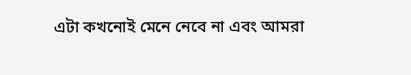এটা কখনোই মেনে নেবে না এবং আমরা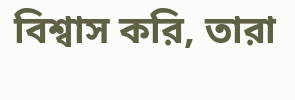বিশ্বাস করি, তারা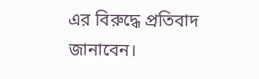এর বিরুদ্ধে প্রতিবাদ জানাবেন।